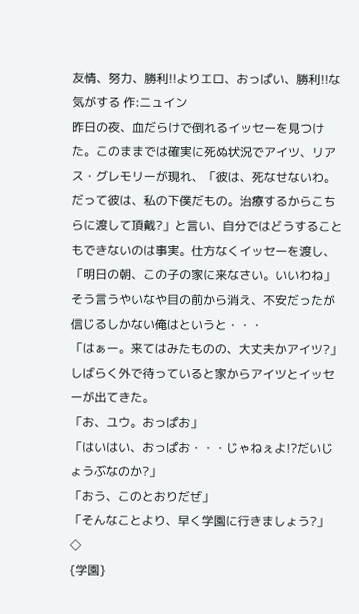友情、努力、勝利!!よりエロ、おっぱい、勝利!!な気がする 作:ニュイン
昨日の夜、血だらけで倒れるイッセーを見つけた。このままでは確実に死ぬ状況でアイツ、リアス・グレモリーが現れ、「彼は、死なせないわ。だって彼は、私の下僕だもの。治療するからこちらに渡して頂戴?」と言い、自分ではどうすることもできないのは事実。仕方なくイッセーを渡し、「明日の朝、この子の家に来なさい。いいわね」そう言うやいなや目の前から消え、不安だったが信じるしかない俺はというと・・・
「はぁー。来てはみたものの、大丈夫かアイツ?」
しばらく外で待っていると家からアイツとイッセーが出てきた。
「お、ユウ。おっぱお」
「はいはい、おっぱお・・・じゃねぇよ!?だいじょうぶなのか?」
「おう、このとおりだぜ」
「そんなことより、早く学園に行きましょう?」
◇
{学園}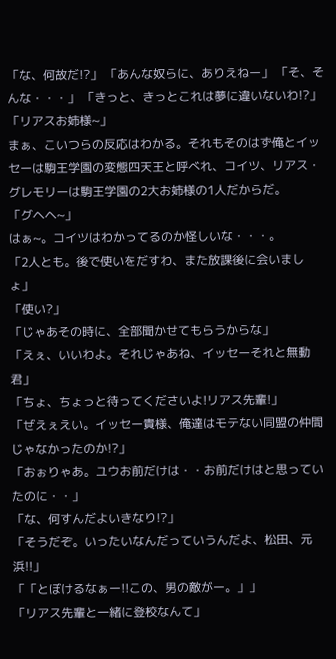「な、何故だ!?」 「あんな奴らに、ありえねー」 「そ、そんな・・・」 「きっと、きっとこれは夢に違いないわ!?」 「リアスお姉様~」
まぁ、こいつらの反応はわかる。それもそのはず俺とイッセーは駒王学園の変態四天王と呼べれ、コイツ、リアス・グレモリーは駒王学園の2大お姉様の1人だからだ。
「グヘヘ~」
はぁ~。コイツはわかってるのか怪しいな・・・。
「2人とも。後で使いをだすわ、また放課後に会いましょ」
「使い?」
「じゃあその時に、全部聞かせてもらうからな」
「えぇ、いいわよ。それじゃあね、イッセーそれと無動君」
「ちょ、ちょっと待ってくださいよ!リアス先輩!」
「ぜえぇえい。イッセー貴様、俺達はモテない同盟の仲間じゃなかったのか!?」
「おぉりゃあ。ユウお前だけは・・お前だけはと思っていたのに・・」
「な、何すんだよいきなり!?」
「そうだぞ。いったいなんだっていうんだよ、松田、元浜!!」
「「とぼけるなぁー!!この、男の敵がー。」」
「リアス先輩と一緒に登校なんて」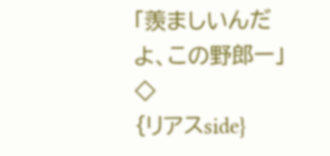「羨ましいんだよ、この野郎ー」
◇
{リアスside}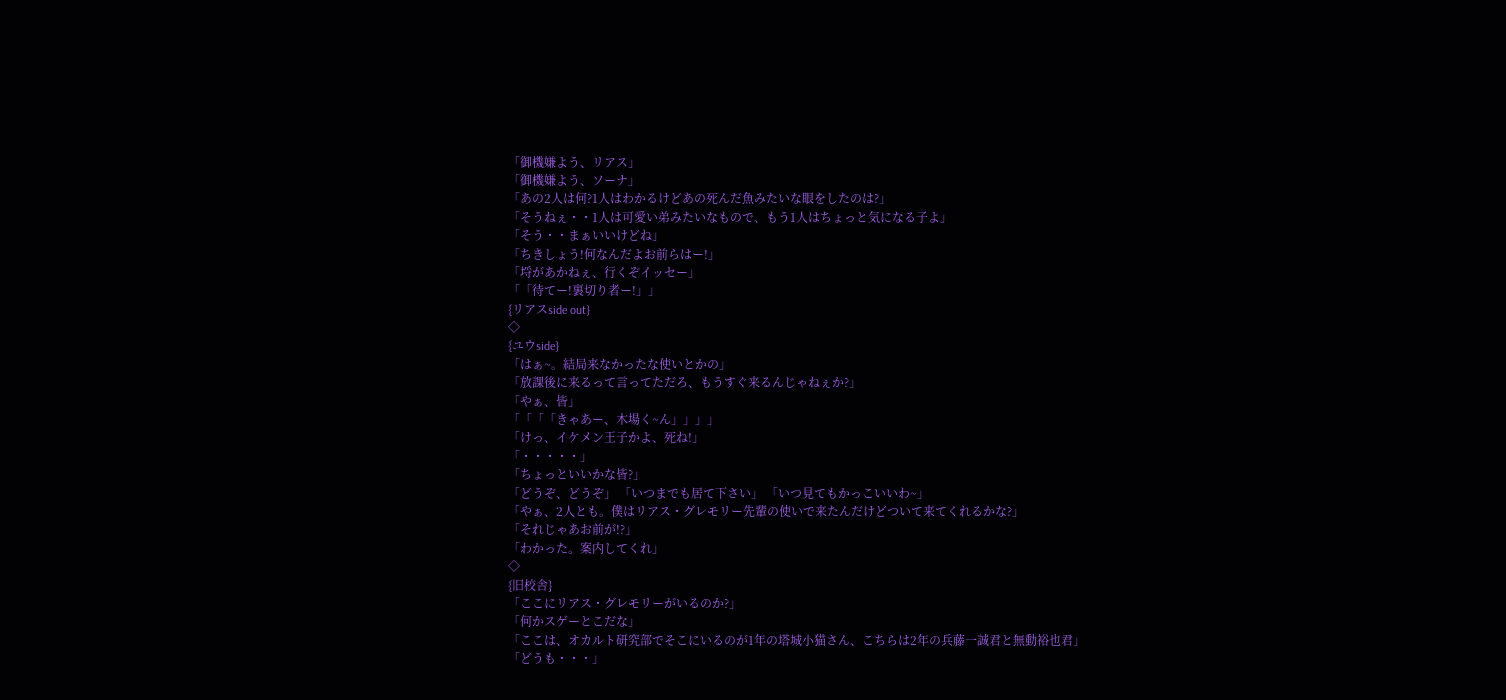「御機嫌よう、リアス」
「御機嫌よう、ソーナ」
「あの2人は何?1人はわかるけどあの死んだ魚みたいな眼をしたのは?」
「そうねぇ・・1人は可愛い弟みたいなもので、もう1人はちょっと気になる子よ」
「そう・・まぁいいけどね」
「ちきしょう!何なんだよお前らはー!」
「埒があかねぇ、行くぞイッセー」
「「待てー!裏切り者ー!」」
{リアスside out}
◇
{ユウside}
「はぁ~。結局来なかったな使いとかの」
「放課後に来るって言ってただろ、もうすぐ来るんじゃねぇか?」
「やぁ、皆」
「「「「きゃあー、木場く~ん」」」」
「けっ、イケメン王子かよ、死ね!」
「・・・・・」
「ちょっといいかな皆?」
「どうぞ、どうぞ」 「いつまでも居て下さい」 「いつ見てもかっこいいわ~」
「やぁ、2人とも。僕はリアス・グレモリー先輩の使いで来たんだけどついて来てくれるかな?」
「それじゃあお前が!?」
「わかった。案内してくれ」
◇
{旧校舎}
「ここにリアス・グレモリーがいるのか?」
「何かスゲーとこだな」
「ここは、オカルト研究部でそこにいるのが1年の塔城小猫さん、こちらは2年の兵藤一誠君と無動裕也君」
「どうも・・・」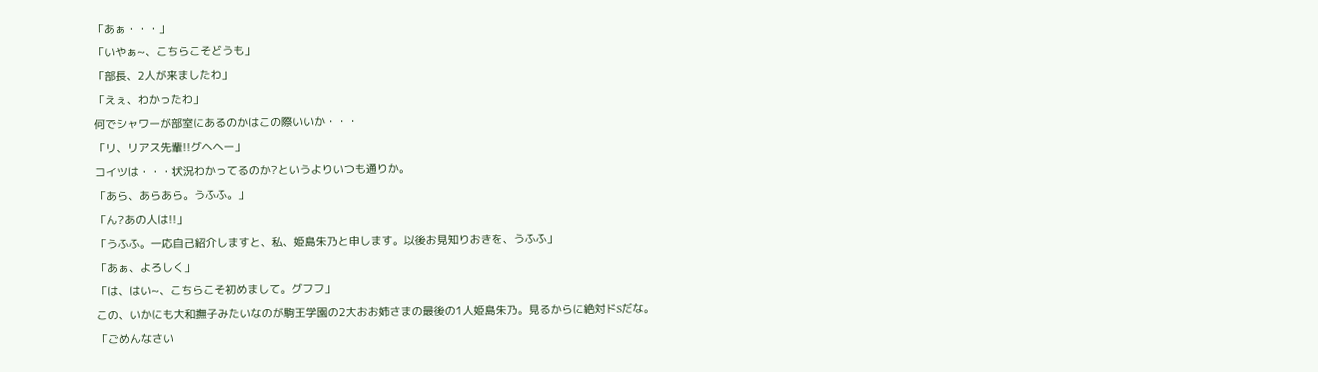「あぁ・・・」
「いやぁ~、こちらこそどうも」
「部長、2人が来ましたわ」
「えぇ、わかったわ」
何でシャワーが部室にあるのかはこの際いいか・・・
「リ、リアス先輩!!グヘヘー」
コイツは・・・状況わかってるのか?というよりいつも通りか。
「あら、あらあら。うふふ。」
「ん?あの人は!!」
「うふふ。一応自己紹介しますと、私、姫島朱乃と申します。以後お見知りおきを、うふふ」
「あぁ、よろしく」
「は、はい~、こちらこそ初めまして。グフフ」
この、いかにも大和撫子みたいなのが駒王学園の2大おお姉さまの最後の1人姫島朱乃。見るからに絶対ドSだな。
「ごめんなさい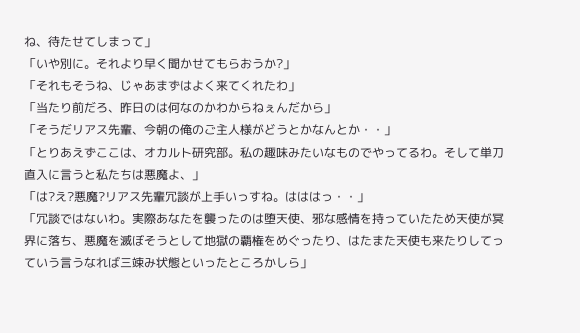ね、待たせてしまって」
「いや別に。それより早く聞かせてもらおうか?」
「それもそうね、じゃあまずはよく来てくれたわ」
「当たり前だろ、昨日のは何なのかわからねぇんだから」
「そうだリアス先輩、今朝の俺のご主人様がどうとかなんとか・・」
「とりあえずここは、オカルト研究部。私の趣味みたいなものでやってるわ。そして単刀直入に言うと私たちは悪魔よ、」
「は?え?悪魔?リアス先輩冗談が上手いっすね。はははっ・・」
「冗談ではないわ。実際あなたを襲ったのは堕天使、邪な感情を持っていたため天使が冥界に落ち、悪魔を滅ぼそうとして地獄の覇権をめぐったり、はたまた天使も来たりしてっていう言うなれば三竦み状態といったところかしら」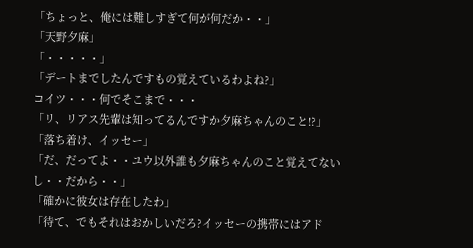「ちょっと、俺には難しすぎて何が何だか・・」
「天野夕麻」
「・・・・・」
「デートまでしたんですもの覚えているわよね?」
コイツ・・・何でそこまで・・・
「リ、リアス先輩は知ってるんですか夕麻ちゃんのこと!?」
「落ち着け、イッセー」
「だ、だってよ・・ユウ以外誰も夕麻ちゃんのこと覚えてないし・・だから・・」
「確かに彼女は存在したわ」
「待て、でもそれはおかしいだろ?イッセーの携帯にはアド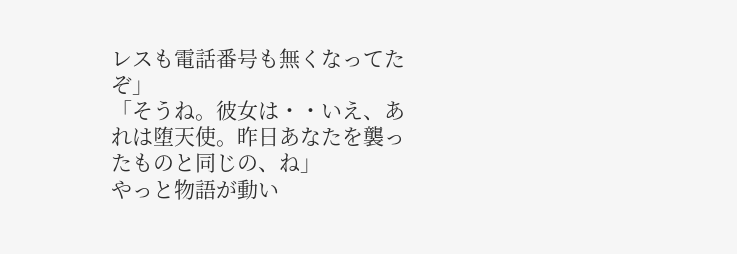レスも電話番号も無くなってたぞ」
「そうね。彼女は・・いえ、あれは堕天使。昨日あなたを襲ったものと同じの、ね」
やっと物語が動い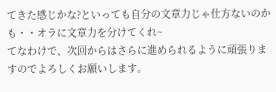てきた感じかな?といっても自分の文章力じゃ仕方ないのかも・・オラに文章力を分けてくれ~
てなわけで、次回からはさらに進められるように頑張りますのでよろしくお願いします。